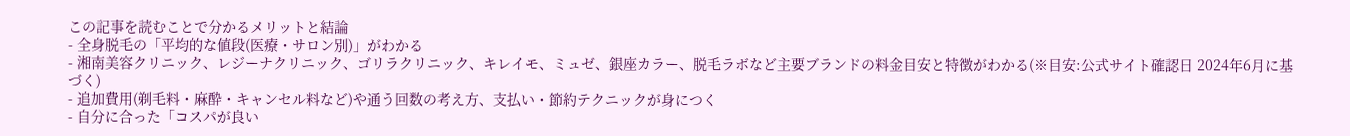この記事を読むことで分かるメリットと結論
- 全身脱毛の「平均的な値段(医療・サロン別)」がわかる
- 湘南美容クリニック、レジーナクリニック、ゴリラクリニック、キレイモ、ミュゼ、銀座カラー、脱毛ラボなど主要ブランドの料金目安と特徴がわかる(※目安:公式サイト確認日 2024年6月に基づく)
- 追加費用(剃毛料・麻酔・キャンセル料など)や通う回数の考え方、支払い・節約テクニックが身につく
- 自分に合った「コスパが良い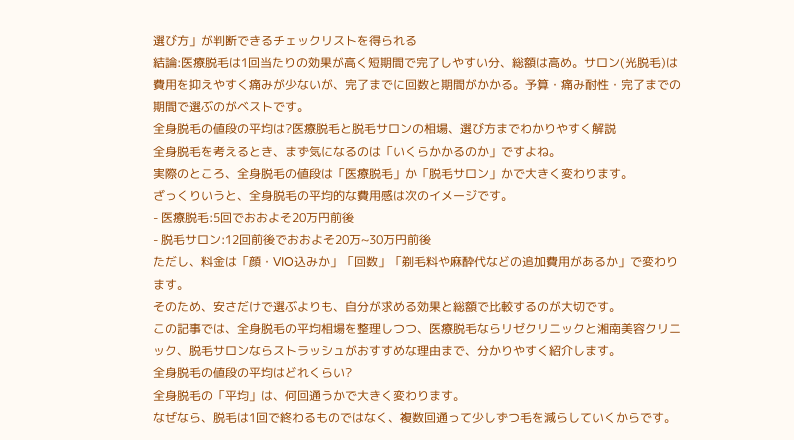選び方」が判断できるチェックリストを得られる
結論:医療脱毛は1回当たりの効果が高く短期間で完了しやすい分、総額は高め。サロン(光脱毛)は費用を抑えやすく痛みが少ないが、完了までに回数と期間がかかる。予算・痛み耐性・完了までの期間で選ぶのがベストです。
全身脱毛の値段の平均は?医療脱毛と脱毛サロンの相場、選び方までわかりやすく解説
全身脱毛を考えるとき、まず気になるのは「いくらかかるのか」ですよね。
実際のところ、全身脱毛の値段は「医療脱毛」か「脱毛サロン」かで大きく変わります。
ざっくりいうと、全身脱毛の平均的な費用感は次のイメージです。
- 医療脱毛:5回でおおよそ20万円前後
- 脱毛サロン:12回前後でおおよそ20万~30万円前後
ただし、料金は「顔・VIO込みか」「回数」「剃毛料や麻酔代などの追加費用があるか」で変わります。
そのため、安さだけで選ぶよりも、自分が求める効果と総額で比較するのが大切です。
この記事では、全身脱毛の平均相場を整理しつつ、医療脱毛ならリゼクリニックと湘南美容クリニック、脱毛サロンならストラッシュがおすすめな理由まで、分かりやすく紹介します。
全身脱毛の値段の平均はどれくらい?
全身脱毛の「平均」は、何回通うかで大きく変わります。
なぜなら、脱毛は1回で終わるものではなく、複数回通って少しずつ毛を減らしていくからです。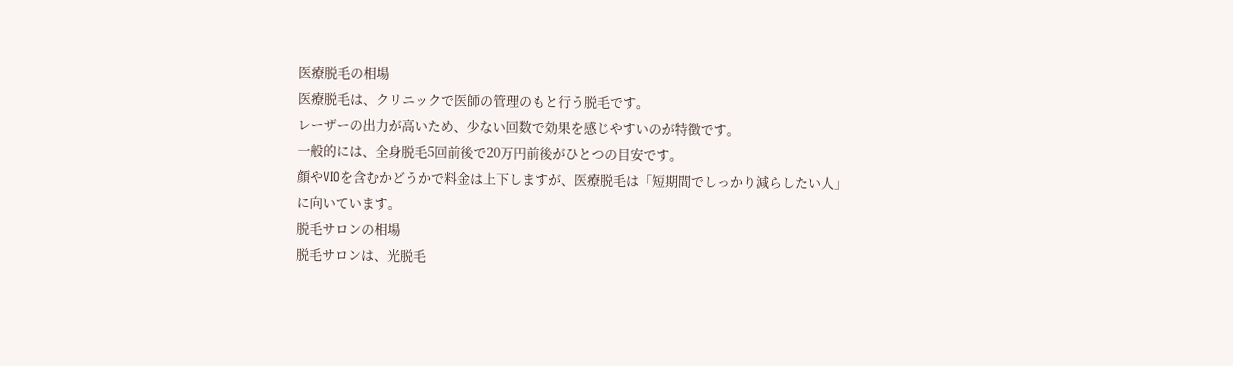医療脱毛の相場
医療脱毛は、クリニックで医師の管理のもと行う脱毛です。
レーザーの出力が高いため、少ない回数で効果を感じやすいのが特徴です。
一般的には、全身脱毛5回前後で20万円前後がひとつの目安です。
顔やVIOを含むかどうかで料金は上下しますが、医療脱毛は「短期間でしっかり減らしたい人」に向いています。
脱毛サロンの相場
脱毛サロンは、光脱毛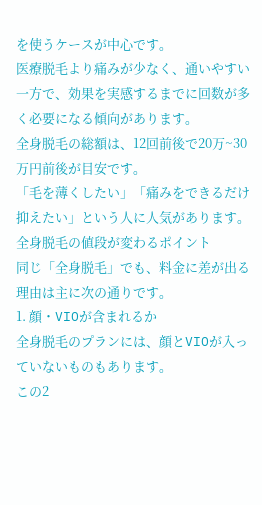を使うケースが中心です。
医療脱毛より痛みが少なく、通いやすい一方で、効果を実感するまでに回数が多く必要になる傾向があります。
全身脱毛の総額は、12回前後で20万~30万円前後が目安です。
「毛を薄くしたい」「痛みをできるだけ抑えたい」という人に人気があります。
全身脱毛の値段が変わるポイント
同じ「全身脱毛」でも、料金に差が出る理由は主に次の通りです。
1. 顔・VIOが含まれるか
全身脱毛のプランには、顔とVIOが入っていないものもあります。
この2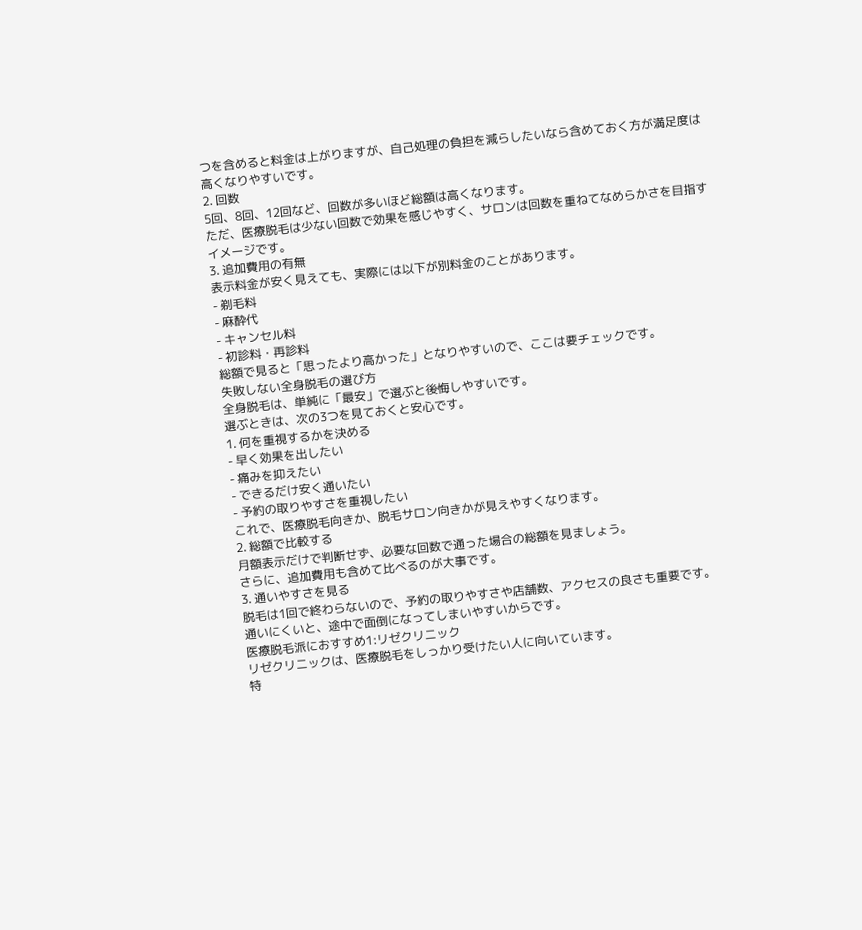つを含めると料金は上がりますが、自己処理の負担を減らしたいなら含めておく方が満足度は高くなりやすいです。
2. 回数
5回、8回、12回など、回数が多いほど総額は高くなります。
ただ、医療脱毛は少ない回数で効果を感じやすく、サロンは回数を重ねてなめらかさを目指すイメージです。
3. 追加費用の有無
表示料金が安く見えても、実際には以下が別料金のことがあります。
- 剃毛料
- 麻酔代
- キャンセル料
- 初診料・再診料
総額で見ると「思ったより高かった」となりやすいので、ここは要チェックです。
失敗しない全身脱毛の選び方
全身脱毛は、単純に「最安」で選ぶと後悔しやすいです。
選ぶときは、次の3つを見ておくと安心です。
1. 何を重視するかを決める
- 早く効果を出したい
- 痛みを抑えたい
- できるだけ安く通いたい
- 予約の取りやすさを重視したい
これで、医療脱毛向きか、脱毛サロン向きかが見えやすくなります。
2. 総額で比較する
月額表示だけで判断せず、必要な回数で通った場合の総額を見ましょう。
さらに、追加費用も含めて比べるのが大事です。
3. 通いやすさを見る
脱毛は1回で終わらないので、予約の取りやすさや店舗数、アクセスの良さも重要です。
通いにくいと、途中で面倒になってしまいやすいからです。
医療脱毛派におすすめ1:リゼクリニック
リゼクリニックは、医療脱毛をしっかり受けたい人に向いています。
特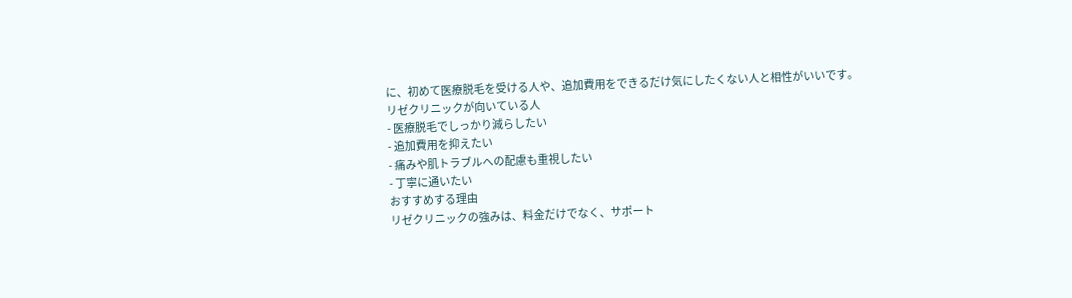に、初めて医療脱毛を受ける人や、追加費用をできるだけ気にしたくない人と相性がいいです。
リゼクリニックが向いている人
- 医療脱毛でしっかり減らしたい
- 追加費用を抑えたい
- 痛みや肌トラブルへの配慮も重視したい
- 丁寧に通いたい
おすすめする理由
リゼクリニックの強みは、料金だけでなく、サポート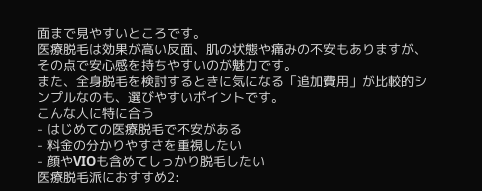面まで見やすいところです。
医療脱毛は効果が高い反面、肌の状態や痛みの不安もありますが、その点で安心感を持ちやすいのが魅力です。
また、全身脱毛を検討するときに気になる「追加費用」が比較的シンプルなのも、選びやすいポイントです。
こんな人に特に合う
- はじめての医療脱毛で不安がある
- 料金の分かりやすさを重視したい
- 顔やVIOも含めてしっかり脱毛したい
医療脱毛派におすすめ2: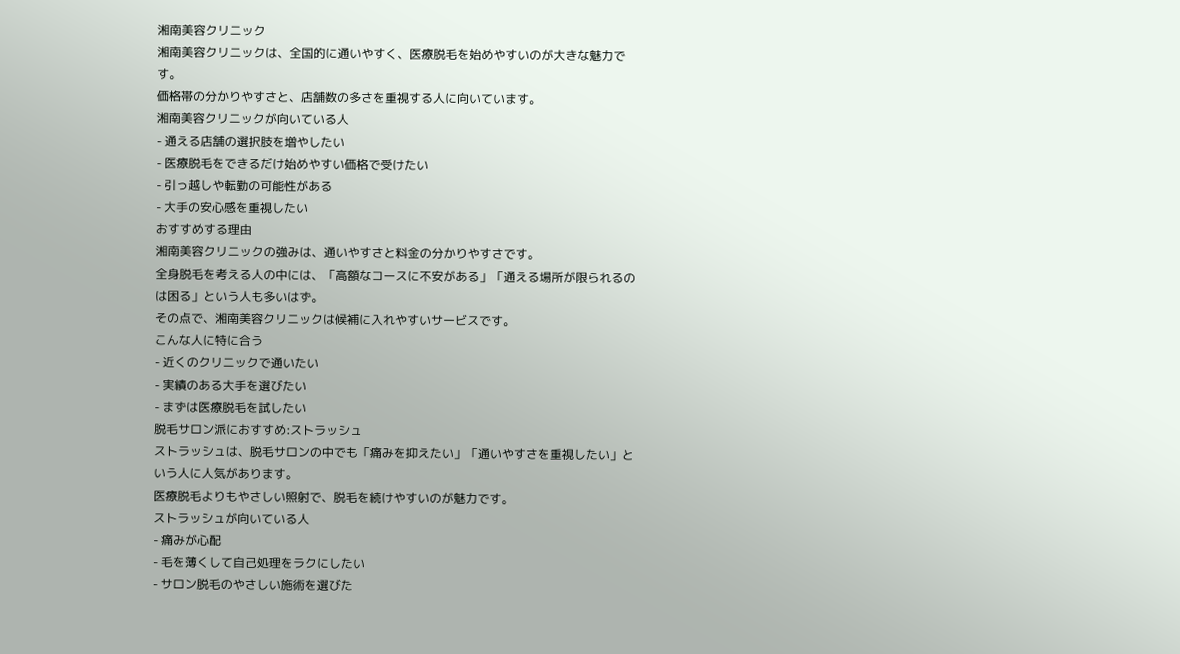湘南美容クリニック
湘南美容クリニックは、全国的に通いやすく、医療脱毛を始めやすいのが大きな魅力です。
価格帯の分かりやすさと、店舗数の多さを重視する人に向いています。
湘南美容クリニックが向いている人
- 通える店舗の選択肢を増やしたい
- 医療脱毛をできるだけ始めやすい価格で受けたい
- 引っ越しや転勤の可能性がある
- 大手の安心感を重視したい
おすすめする理由
湘南美容クリニックの強みは、通いやすさと料金の分かりやすさです。
全身脱毛を考える人の中には、「高額なコースに不安がある」「通える場所が限られるのは困る」という人も多いはず。
その点で、湘南美容クリニックは候補に入れやすいサービスです。
こんな人に特に合う
- 近くのクリニックで通いたい
- 実績のある大手を選びたい
- まずは医療脱毛を試したい
脱毛サロン派におすすめ:ストラッシュ
ストラッシュは、脱毛サロンの中でも「痛みを抑えたい」「通いやすさを重視したい」という人に人気があります。
医療脱毛よりもやさしい照射で、脱毛を続けやすいのが魅力です。
ストラッシュが向いている人
- 痛みが心配
- 毛を薄くして自己処理をラクにしたい
- サロン脱毛のやさしい施術を選びた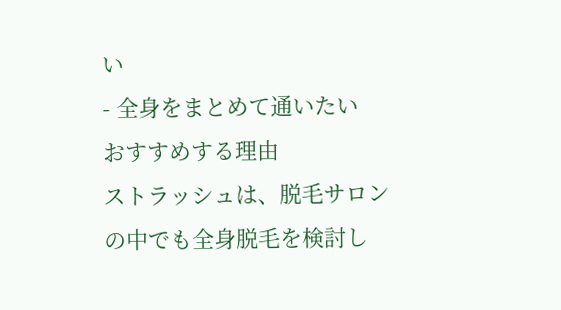い
- 全身をまとめて通いたい
おすすめする理由
ストラッシュは、脱毛サロンの中でも全身脱毛を検討し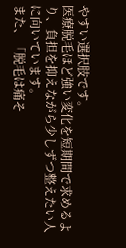やすい選択肢です。
医療脱毛ほど強い変化を短期間で求めるより、負担を抑えながら少しずつ整えたい人に向いています。
また、「脱毛は痛そ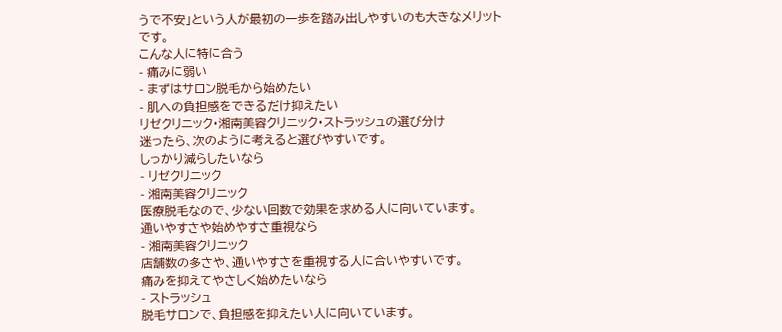うで不安」という人が最初の一歩を踏み出しやすいのも大きなメリットです。
こんな人に特に合う
- 痛みに弱い
- まずはサロン脱毛から始めたい
- 肌への負担感をできるだけ抑えたい
リゼクリニック・湘南美容クリニック・ストラッシュの選び分け
迷ったら、次のように考えると選びやすいです。
しっかり減らしたいなら
- リゼクリニック
- 湘南美容クリニック
医療脱毛なので、少ない回数で効果を求める人に向いています。
通いやすさや始めやすさ重視なら
- 湘南美容クリニック
店舗数の多さや、通いやすさを重視する人に合いやすいです。
痛みを抑えてやさしく始めたいなら
- ストラッシュ
脱毛サロンで、負担感を抑えたい人に向いています。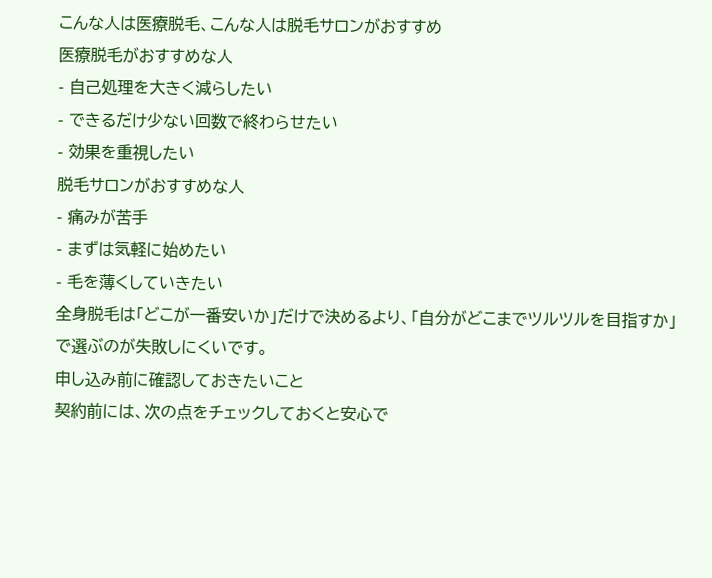こんな人は医療脱毛、こんな人は脱毛サロンがおすすめ
医療脱毛がおすすめな人
- 自己処理を大きく減らしたい
- できるだけ少ない回数で終わらせたい
- 効果を重視したい
脱毛サロンがおすすめな人
- 痛みが苦手
- まずは気軽に始めたい
- 毛を薄くしていきたい
全身脱毛は「どこが一番安いか」だけで決めるより、「自分がどこまでツルツルを目指すか」で選ぶのが失敗しにくいです。
申し込み前に確認しておきたいこと
契約前には、次の点をチェックしておくと安心で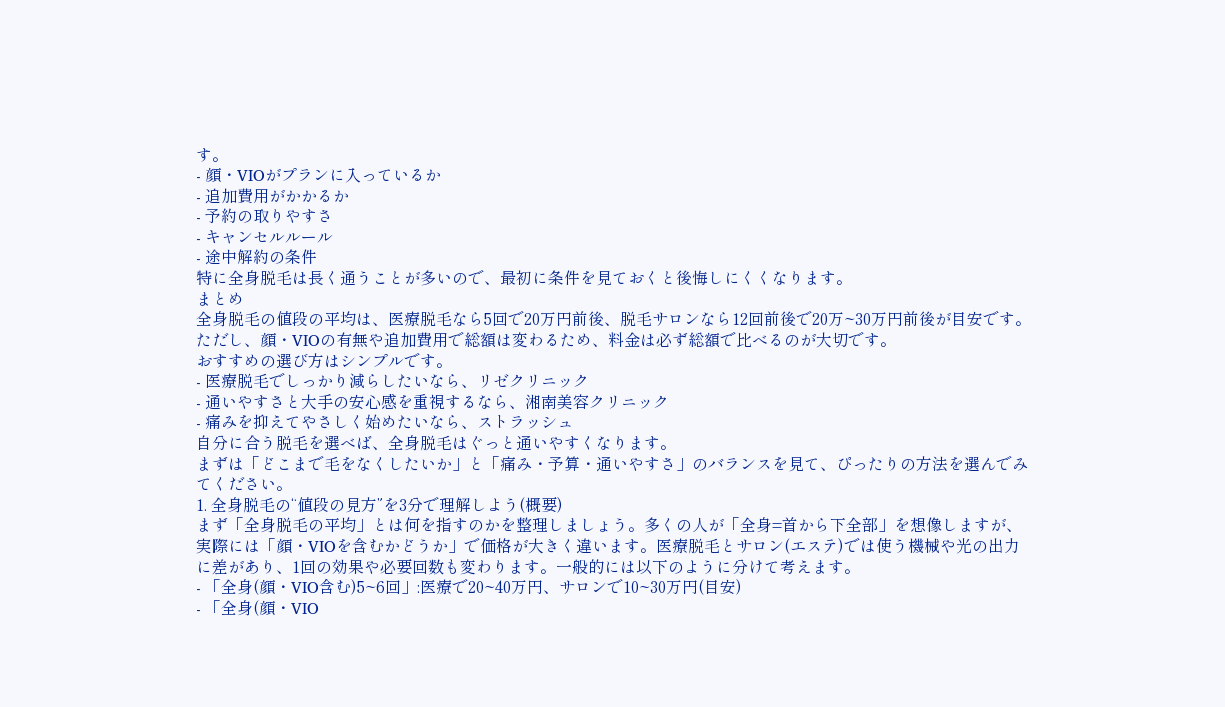す。
- 顔・VIOがプランに入っているか
- 追加費用がかかるか
- 予約の取りやすさ
- キャンセルルール
- 途中解約の条件
特に全身脱毛は長く通うことが多いので、最初に条件を見ておくと後悔しにくくなります。
まとめ
全身脱毛の値段の平均は、医療脱毛なら5回で20万円前後、脱毛サロンなら12回前後で20万~30万円前後が目安です。
ただし、顔・VIOの有無や追加費用で総額は変わるため、料金は必ず総額で比べるのが大切です。
おすすめの選び方はシンプルです。
- 医療脱毛でしっかり減らしたいなら、リゼクリニック
- 通いやすさと大手の安心感を重視するなら、湘南美容クリニック
- 痛みを抑えてやさしく始めたいなら、ストラッシュ
自分に合う脱毛を選べば、全身脱毛はぐっと通いやすくなります。
まずは「どこまで毛をなくしたいか」と「痛み・予算・通いやすさ」のバランスを見て、ぴったりの方法を選んでみてください。
1. 全身脱毛の“値段の見方”を3分で理解しよう(概要)
まず「全身脱毛の平均」とは何を指すのかを整理しましょう。多くの人が「全身=首から下全部」を想像しますが、実際には「顔・VIOを含むかどうか」で価格が大きく違います。医療脱毛とサロン(エステ)では使う機械や光の出力に差があり、1回の効果や必要回数も変わります。一般的には以下のように分けて考えます。
- 「全身(顔・VIO含む)5~6回」:医療で20~40万円、サロンで10~30万円(目安)
- 「全身(顔・VIO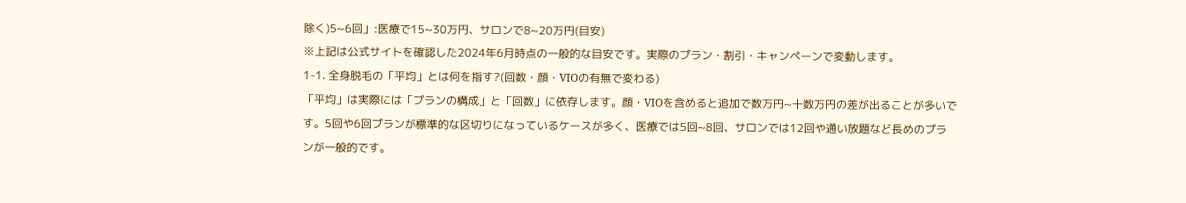除く)5~6回」:医療で15~30万円、サロンで8~20万円(目安)
※上記は公式サイトを確認した2024年6月時点の一般的な目安です。実際のプラン・割引・キャンペーンで変動します。
1-1. 全身脱毛の「平均」とは何を指す?(回数・顔・VIOの有無で変わる)
「平均」は実際には「プランの構成」と「回数」に依存します。顔・VIOを含めると追加で数万円~十数万円の差が出ることが多いです。5回や6回プランが標準的な区切りになっているケースが多く、医療では5回~8回、サロンでは12回や通い放題など長めのプランが一般的です。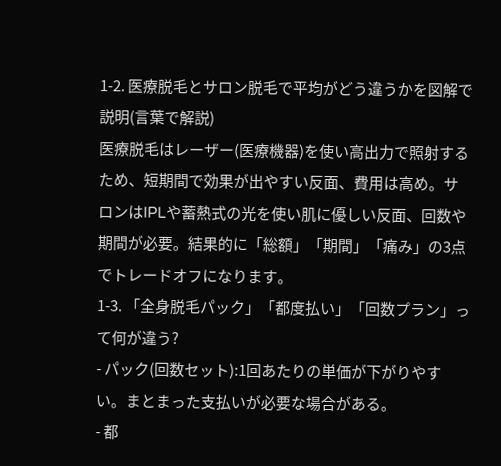1-2. 医療脱毛とサロン脱毛で平均がどう違うかを図解で説明(言葉で解説)
医療脱毛はレーザー(医療機器)を使い高出力で照射するため、短期間で効果が出やすい反面、費用は高め。サロンはIPLや蓄熱式の光を使い肌に優しい反面、回数や期間が必要。結果的に「総額」「期間」「痛み」の3点でトレードオフになります。
1-3. 「全身脱毛パック」「都度払い」「回数プラン」って何が違う?
- パック(回数セット):1回あたりの単価が下がりやすい。まとまった支払いが必要な場合がある。
- 都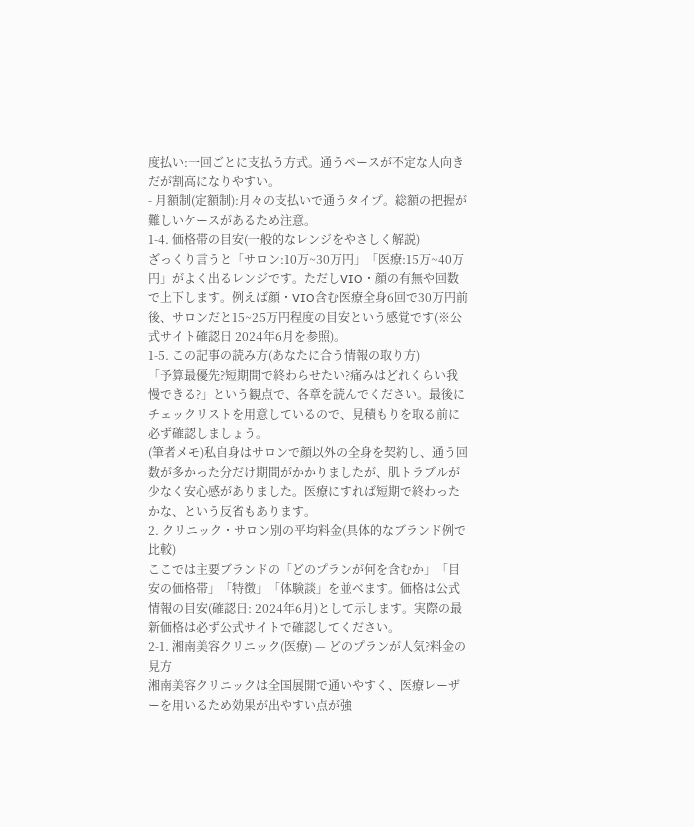度払い:一回ごとに支払う方式。通うペースが不定な人向きだが割高になりやすい。
- 月額制(定額制):月々の支払いで通うタイプ。総額の把握が難しいケースがあるため注意。
1-4. 価格帯の目安(一般的なレンジをやさしく解説)
ざっくり言うと「サロン:10万~30万円」「医療:15万~40万円」がよく出るレンジです。ただしVIO・顔の有無や回数で上下します。例えば顔・VIO含む医療全身6回で30万円前後、サロンだと15~25万円程度の目安という感覚です(※公式サイト確認日 2024年6月を参照)。
1-5. この記事の読み方(あなたに合う情報の取り方)
「予算最優先?短期間で終わらせたい?痛みはどれくらい我慢できる?」という観点で、各章を読んでください。最後にチェックリストを用意しているので、見積もりを取る前に必ず確認しましょう。
(筆者メモ)私自身はサロンで顔以外の全身を契約し、通う回数が多かった分だけ期間がかかりましたが、肌トラブルが少なく安心感がありました。医療にすれば短期で終わったかな、という反省もあります。
2. クリニック・サロン別の平均料金(具体的なブランド例で比較)
ここでは主要ブランドの「どのプランが何を含むか」「目安の価格帯」「特徴」「体験談」を並べます。価格は公式情報の目安(確認日: 2024年6月)として示します。実際の最新価格は必ず公式サイトで確認してください。
2-1. 湘南美容クリニック(医療) — どのプランが人気?料金の見方
湘南美容クリニックは全国展開で通いやすく、医療レーザーを用いるため効果が出やすい点が強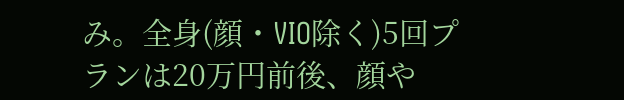み。全身(顔・VIO除く)5回プランは20万円前後、顔や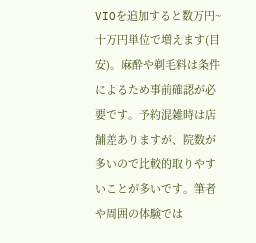VIOを追加すると数万円~十万円単位で増えます(目安)。麻酔や剃毛料は条件によるため事前確認が必要です。予約混雑時は店舗差ありますが、院数が多いので比較的取りやすいことが多いです。筆者や周囲の体験では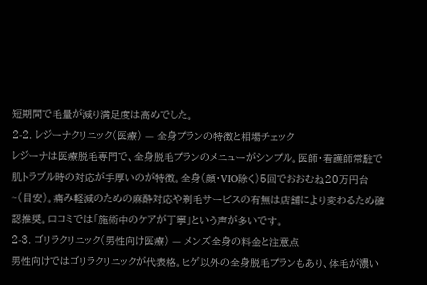短期間で毛量が減り満足度は高めでした。
2-2. レジーナクリニック(医療) — 全身プランの特徴と相場チェック
レジーナは医療脱毛専門で、全身脱毛プランのメニューがシンプル。医師・看護師常駐で肌トラブル時の対応が手厚いのが特徴。全身(顔・VIO除く)5回でおおむね20万円台~(目安)。痛み軽減のための麻酔対応や剃毛サービスの有無は店舗により変わるため確認推奨。口コミでは「施術中のケアが丁寧」という声が多いです。
2-3. ゴリラクリニック(男性向け医療) — メンズ全身の料金と注意点
男性向けではゴリラクリニックが代表格。ヒゲ以外の全身脱毛プランもあり、体毛が濃い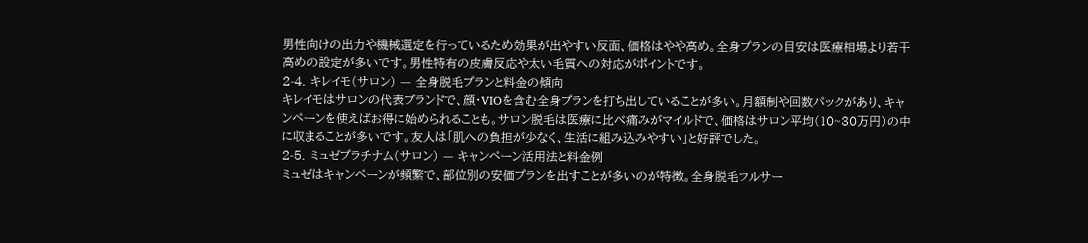男性向けの出力や機械選定を行っているため効果が出やすい反面、価格はやや高め。全身プランの目安は医療相場より若干高めの設定が多いです。男性特有の皮膚反応や太い毛質への対応がポイントです。
2-4. キレイモ(サロン) — 全身脱毛プランと料金の傾向
キレイモはサロンの代表ブランドで、顔・VIOを含む全身プランを打ち出していることが多い。月額制や回数パックがあり、キャンペーンを使えばお得に始められることも。サロン脱毛は医療に比べ痛みがマイルドで、価格はサロン平均(10~30万円)の中に収まることが多いです。友人は「肌への負担が少なく、生活に組み込みやすい」と好評でした。
2-5. ミュゼプラチナム(サロン) — キャンペーン活用法と料金例
ミュゼはキャンペーンが頻繁で、部位別の安価プランを出すことが多いのが特徴。全身脱毛フルサー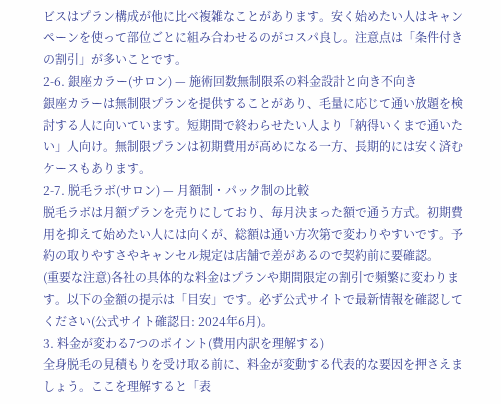ビスはプラン構成が他に比べ複雑なことがあります。安く始めたい人はキャンペーンを使って部位ごとに組み合わせるのがコスパ良し。注意点は「条件付きの割引」が多いことです。
2-6. 銀座カラー(サロン) — 施術回数無制限系の料金設計と向き不向き
銀座カラーは無制限プランを提供することがあり、毛量に応じて通い放題を検討する人に向いています。短期間で終わらせたい人より「納得いくまで通いたい」人向け。無制限プランは初期費用が高めになる一方、長期的には安く済むケースもあります。
2-7. 脱毛ラボ(サロン) — 月額制・パック制の比較
脱毛ラボは月額プランを売りにしており、毎月決まった額で通う方式。初期費用を抑えて始めたい人には向くが、総額は通い方次第で変わりやすいです。予約の取りやすさやキャンセル規定は店舗で差があるので契約前に要確認。
(重要な注意)各社の具体的な料金はプランや期間限定の割引で頻繁に変わります。以下の金額の提示は「目安」です。必ず公式サイトで最新情報を確認してください(公式サイト確認日: 2024年6月)。
3. 料金が変わる7つのポイント(費用内訳を理解する)
全身脱毛の見積もりを受け取る前に、料金が変動する代表的な要因を押さえましょう。ここを理解すると「表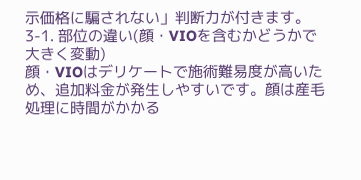示価格に騙されない」判断力が付きます。
3-1. 部位の違い(顔・VIOを含むかどうかで大きく変動)
顔・VIOはデリケートで施術難易度が高いため、追加料金が発生しやすいです。顔は産毛処理に時間がかかる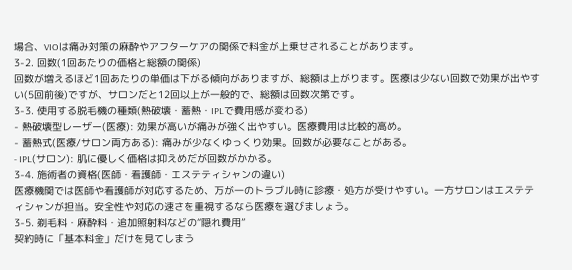場合、VIOは痛み対策の麻酔やアフターケアの関係で料金が上乗せされることがあります。
3-2. 回数(1回あたりの価格と総額の関係)
回数が増えるほど1回あたりの単価は下がる傾向がありますが、総額は上がります。医療は少ない回数で効果が出やすい(5回前後)ですが、サロンだと12回以上が一般的で、総額は回数次第です。
3-3. 使用する脱毛機の種類(熱破壊・蓄熱・IPLで費用感が変わる)
- 熱破壊型レーザー(医療): 効果が高いが痛みが強く出やすい。医療費用は比較的高め。
- 蓄熱式(医療/サロン両方ある): 痛みが少なくゆっくり効果。回数が必要なことがある。
- IPL(サロン): 肌に優しく価格は抑えめだが回数がかかる。
3-4. 施術者の資格(医師・看護師・エステティシャンの違い)
医療機関では医師や看護師が対応するため、万が一のトラブル時に診療・処方が受けやすい。一方サロンはエステティシャンが担当。安全性や対応の速さを重視するなら医療を選びましょう。
3-5. 剃毛料・麻酔料・追加照射料などの“隠れ費用”
契約時に「基本料金」だけを見てしまう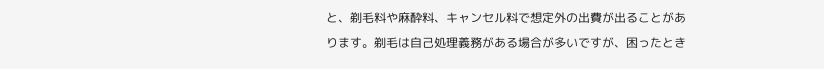と、剃毛料や麻酔料、キャンセル料で想定外の出費が出ることがあります。剃毛は自己処理義務がある場合が多いですが、困ったとき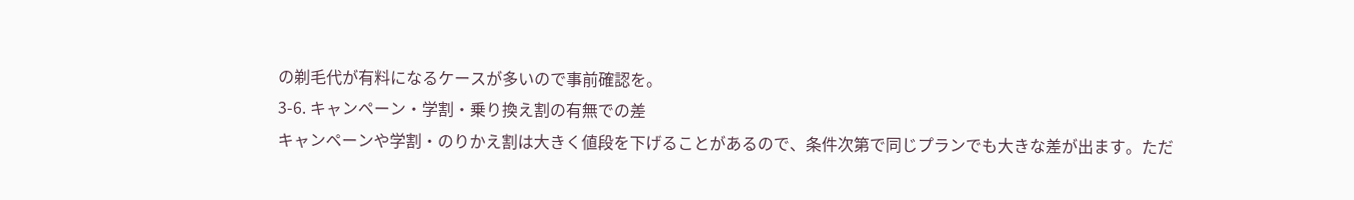の剃毛代が有料になるケースが多いので事前確認を。
3-6. キャンペーン・学割・乗り換え割の有無での差
キャンペーンや学割・のりかえ割は大きく値段を下げることがあるので、条件次第で同じプランでも大きな差が出ます。ただ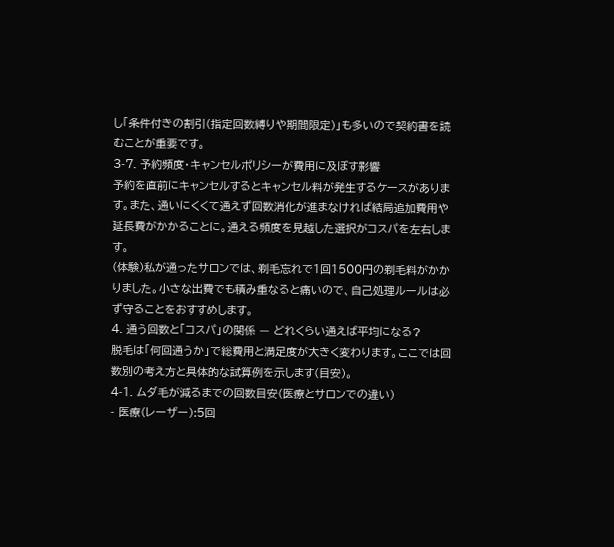し「条件付きの割引(指定回数縛りや期間限定)」も多いので契約書を読むことが重要です。
3-7. 予約頻度・キャンセルポリシーが費用に及ぼす影響
予約を直前にキャンセルするとキャンセル料が発生するケースがあります。また、通いにくくて通えず回数消化が進まなければ結局追加費用や延長費がかかることに。通える頻度を見越した選択がコスパを左右します。
(体験)私が通ったサロンでは、剃毛忘れで1回1500円の剃毛料がかかりました。小さな出費でも積み重なると痛いので、自己処理ルールは必ず守ることをおすすめします。
4. 通う回数と「コスパ」の関係 — どれくらい通えば平均になる?
脱毛は「何回通うか」で総費用と満足度が大きく変わります。ここでは回数別の考え方と具体的な試算例を示します(目安)。
4-1. ムダ毛が減るまでの回数目安(医療とサロンでの違い)
- 医療(レーザー):5回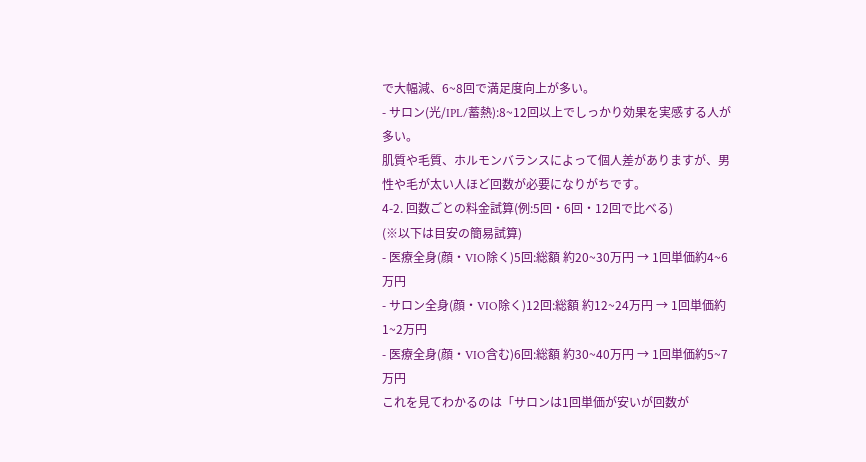で大幅減、6~8回で満足度向上が多い。
- サロン(光/IPL/蓄熱):8~12回以上でしっかり効果を実感する人が多い。
肌質や毛質、ホルモンバランスによって個人差がありますが、男性や毛が太い人ほど回数が必要になりがちです。
4-2. 回数ごとの料金試算(例:5回・6回・12回で比べる)
(※以下は目安の簡易試算)
- 医療全身(顔・VIO除く)5回:総額 約20~30万円 → 1回単価約4~6万円
- サロン全身(顔・VIO除く)12回:総額 約12~24万円 → 1回単価約1~2万円
- 医療全身(顔・VIO含む)6回:総額 約30~40万円 → 1回単価約5~7万円
これを見てわかるのは「サロンは1回単価が安いが回数が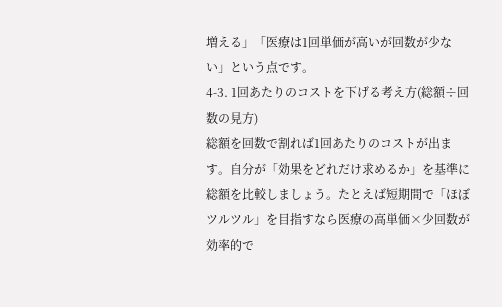増える」「医療は1回単価が高いが回数が少ない」という点です。
4-3. 1回あたりのコストを下げる考え方(総額÷回数の見方)
総額を回数で割れば1回あたりのコストが出ます。自分が「効果をどれだけ求めるか」を基準に総額を比較しましょう。たとえば短期間で「ほぼツルツル」を目指すなら医療の高単価×少回数が効率的で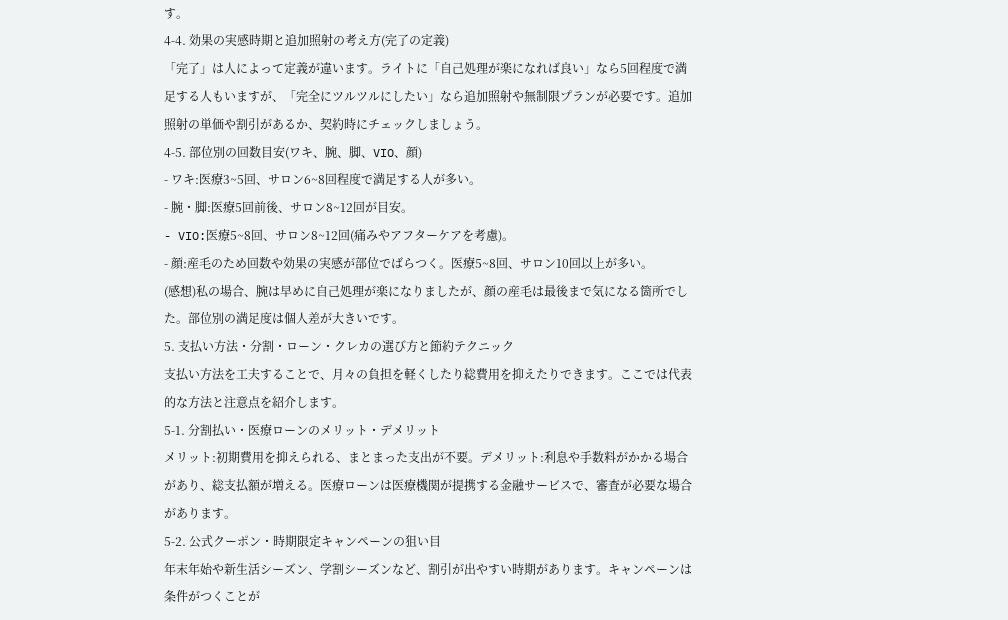す。
4-4. 効果の実感時期と追加照射の考え方(完了の定義)
「完了」は人によって定義が違います。ライトに「自己処理が楽になれば良い」なら5回程度で満足する人もいますが、「完全にツルツルにしたい」なら追加照射や無制限プランが必要です。追加照射の単価や割引があるか、契約時にチェックしましょう。
4-5. 部位別の回数目安(ワキ、腕、脚、VIO、顔)
- ワキ:医療3~5回、サロン6~8回程度で満足する人が多い。
- 腕・脚:医療5回前後、サロン8~12回が目安。
- VIO:医療5~8回、サロン8~12回(痛みやアフターケアを考慮)。
- 顔:産毛のため回数や効果の実感が部位でばらつく。医療5~8回、サロン10回以上が多い。
(感想)私の場合、腕は早めに自己処理が楽になりましたが、顔の産毛は最後まで気になる箇所でした。部位別の満足度は個人差が大きいです。
5. 支払い方法・分割・ローン・クレカの選び方と節約テクニック
支払い方法を工夫することで、月々の負担を軽くしたり総費用を抑えたりできます。ここでは代表的な方法と注意点を紹介します。
5-1. 分割払い・医療ローンのメリット・デメリット
メリット:初期費用を抑えられる、まとまった支出が不要。デメリット:利息や手数料がかかる場合があり、総支払額が増える。医療ローンは医療機関が提携する金融サービスで、審査が必要な場合があります。
5-2. 公式クーポン・時期限定キャンペーンの狙い目
年末年始や新生活シーズン、学割シーズンなど、割引が出やすい時期があります。キャンペーンは条件がつくことが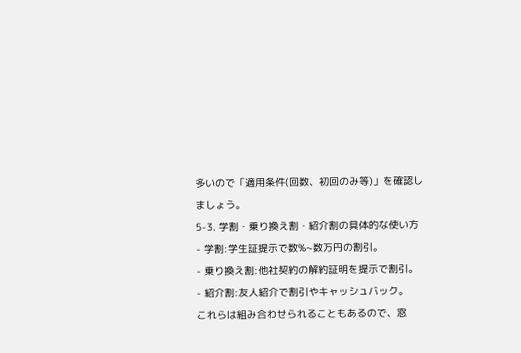多いので「適用条件(回数、初回のみ等)」を確認しましょう。
5-3. 学割・乗り換え割・紹介割の具体的な使い方
- 学割:学生証提示で数%~数万円の割引。
- 乗り換え割:他社契約の解約証明を提示で割引。
- 紹介割:友人紹介で割引やキャッシュバック。
これらは組み合わせられることもあるので、窓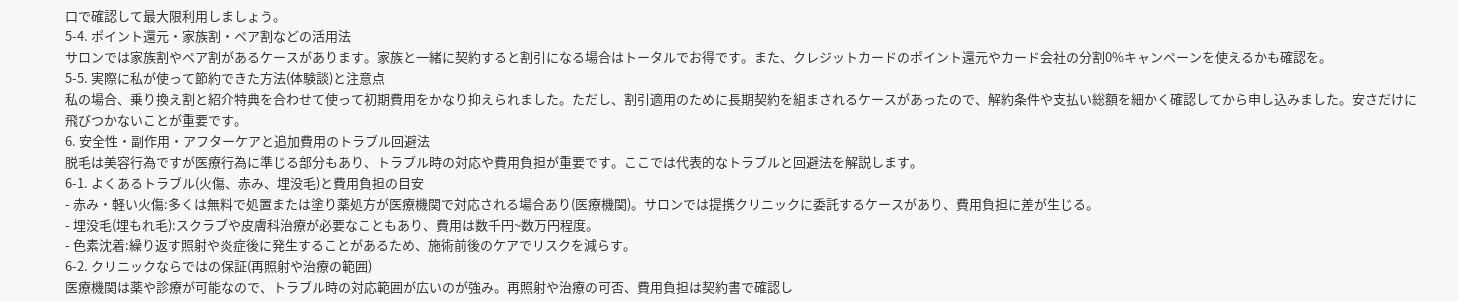口で確認して最大限利用しましょう。
5-4. ポイント還元・家族割・ペア割などの活用法
サロンでは家族割やペア割があるケースがあります。家族と一緒に契約すると割引になる場合はトータルでお得です。また、クレジットカードのポイント還元やカード会社の分割0%キャンペーンを使えるかも確認を。
5-5. 実際に私が使って節約できた方法(体験談)と注意点
私の場合、乗り換え割と紹介特典を合わせて使って初期費用をかなり抑えられました。ただし、割引適用のために長期契約を組まされるケースがあったので、解約条件や支払い総額を細かく確認してから申し込みました。安さだけに飛びつかないことが重要です。
6. 安全性・副作用・アフターケアと追加費用のトラブル回避法
脱毛は美容行為ですが医療行為に準じる部分もあり、トラブル時の対応や費用負担が重要です。ここでは代表的なトラブルと回避法を解説します。
6-1. よくあるトラブル(火傷、赤み、埋没毛)と費用負担の目安
- 赤み・軽い火傷:多くは無料で処置または塗り薬処方が医療機関で対応される場合あり(医療機関)。サロンでは提携クリニックに委託するケースがあり、費用負担に差が生じる。
- 埋没毛(埋もれ毛):スクラブや皮膚科治療が必要なこともあり、費用は数千円~数万円程度。
- 色素沈着:繰り返す照射や炎症後に発生することがあるため、施術前後のケアでリスクを減らす。
6-2. クリニックならではの保証(再照射や治療の範囲)
医療機関は薬や診療が可能なので、トラブル時の対応範囲が広いのが強み。再照射や治療の可否、費用負担は契約書で確認し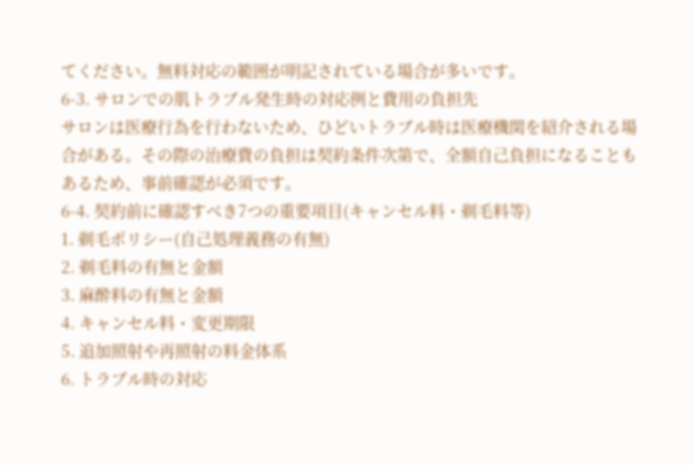てください。無料対応の範囲が明記されている場合が多いです。
6-3. サロンでの肌トラブル発生時の対応例と費用の負担先
サロンは医療行為を行わないため、ひどいトラブル時は医療機関を紹介される場合がある。その際の治療費の負担は契約条件次第で、全額自己負担になることもあるため、事前確認が必須です。
6-4. 契約前に確認すべき7つの重要項目(キャンセル料・剃毛料等)
1. 剃毛ポリシー(自己処理義務の有無)
2. 剃毛料の有無と金額
3. 麻酔料の有無と金額
4. キャンセル料・変更期限
5. 追加照射や再照射の料金体系
6. トラブル時の対応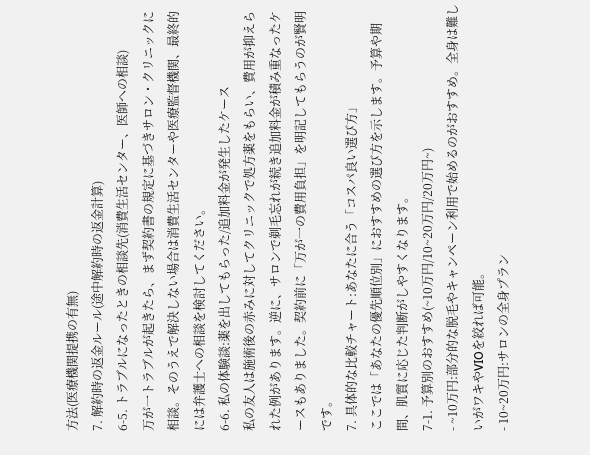方法(医療機関提携の有無)
7. 解約時の返金ルール(途中解約時の返金計算)
6-5. トラブルになったときの相談先(消費生活センター、医師への相談)
万が一トラブルが起きたら、まず契約書の規定に基づきサロン・クリニックに相談。そのうえで解決しない場合は消費生活センターや医療監督機関、最終的には弁護士への相談を検討してください。
6-6. 私の体験談:薬を出してもらった/追加料金が発生したケース
私の友人は施術後の赤みに対してクリニックで処方薬をもらい、費用が抑えられた例があります。逆に、サロンで剃毛忘れが続き追加料金が積み重なったケースもありました。契約前に「万が一の費用負担」を明記してもらうのが賢明です。
7. 具体的な比較チャート:あなたに合う「コスパ良い選び方」
ここでは「あなたの優先順位別」におすすめの選び方を示します。予算や期間、肌質に応じた判断がしやすくなります。
7-1. 予算別のおすすめ(~10万円/10~20万円/20万円~)
- ~10万円:部分的な脱毛やキャンペーン利用で始めるのがおすすめ。全身は難しいがワキやVIOを絞れば可能。
- 10~20万円:サロンの全身プラン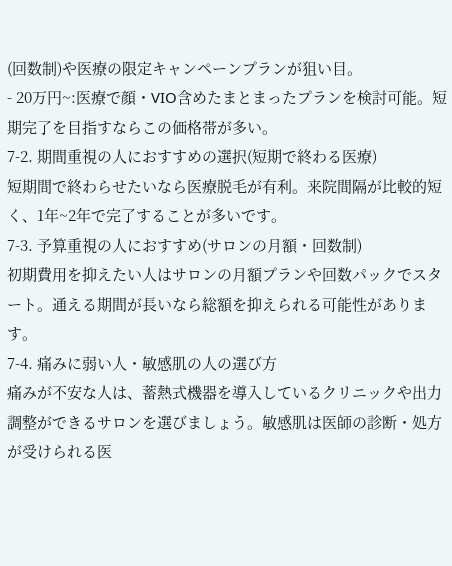(回数制)や医療の限定キャンペーンプランが狙い目。
- 20万円~:医療で顔・VIO含めたまとまったプランを検討可能。短期完了を目指すならこの価格帯が多い。
7-2. 期間重視の人におすすめの選択(短期で終わる医療)
短期間で終わらせたいなら医療脱毛が有利。来院間隔が比較的短く、1年~2年で完了することが多いです。
7-3. 予算重視の人におすすめ(サロンの月額・回数制)
初期費用を抑えたい人はサロンの月額プランや回数パックでスタート。通える期間が長いなら総額を抑えられる可能性があります。
7-4. 痛みに弱い人・敏感肌の人の選び方
痛みが不安な人は、蓄熱式機器を導入しているクリニックや出力調整ができるサロンを選びましょう。敏感肌は医師の診断・処方が受けられる医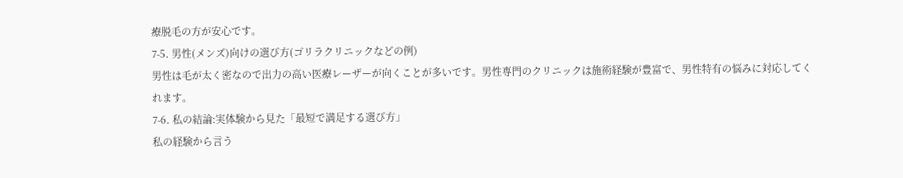療脱毛の方が安心です。
7-5. 男性(メンズ)向けの選び方(ゴリラクリニックなどの例)
男性は毛が太く密なので出力の高い医療レーザーが向くことが多いです。男性専門のクリニックは施術経験が豊富で、男性特有の悩みに対応してくれます。
7-6. 私の結論:実体験から見た「最短で満足する選び方」
私の経験から言う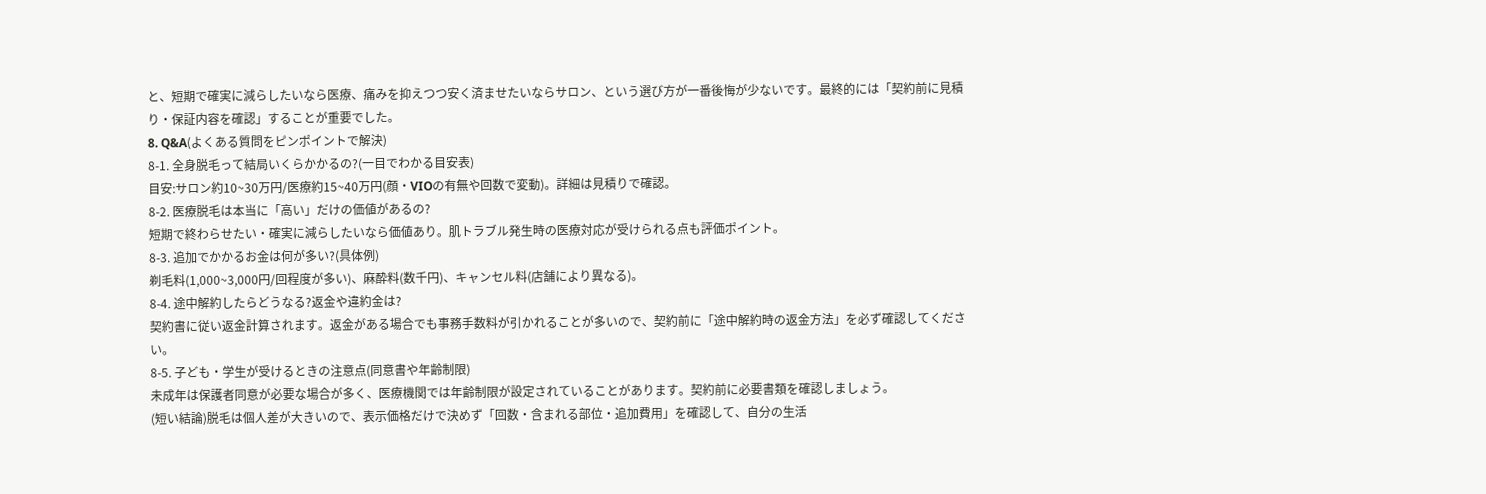と、短期で確実に減らしたいなら医療、痛みを抑えつつ安く済ませたいならサロン、という選び方が一番後悔が少ないです。最終的には「契約前に見積り・保証内容を確認」することが重要でした。
8. Q&A(よくある質問をピンポイントで解決)
8-1. 全身脱毛って結局いくらかかるの?(一目でわかる目安表)
目安:サロン約10~30万円/医療約15~40万円(顔・VIOの有無や回数で変動)。詳細は見積りで確認。
8-2. 医療脱毛は本当に「高い」だけの価値があるの?
短期で終わらせたい・確実に減らしたいなら価値あり。肌トラブル発生時の医療対応が受けられる点も評価ポイント。
8-3. 追加でかかるお金は何が多い?(具体例)
剃毛料(1,000~3,000円/回程度が多い)、麻酔料(数千円)、キャンセル料(店舗により異なる)。
8-4. 途中解約したらどうなる?返金や違約金は?
契約書に従い返金計算されます。返金がある場合でも事務手数料が引かれることが多いので、契約前に「途中解約時の返金方法」を必ず確認してください。
8-5. 子ども・学生が受けるときの注意点(同意書や年齢制限)
未成年は保護者同意が必要な場合が多く、医療機関では年齢制限が設定されていることがあります。契約前に必要書類を確認しましょう。
(短い結論)脱毛は個人差が大きいので、表示価格だけで決めず「回数・含まれる部位・追加費用」を確認して、自分の生活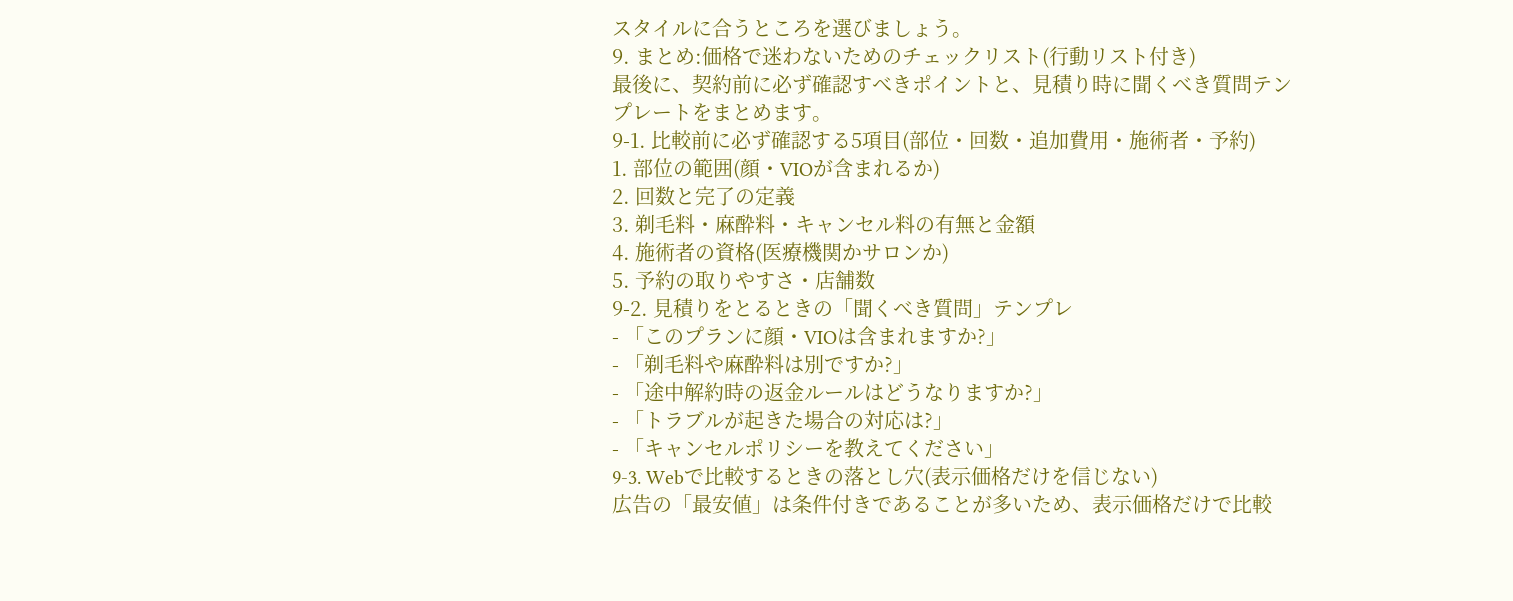スタイルに合うところを選びましょう。
9. まとめ:価格で迷わないためのチェックリスト(行動リスト付き)
最後に、契約前に必ず確認すべきポイントと、見積り時に聞くべき質問テンプレートをまとめます。
9-1. 比較前に必ず確認する5項目(部位・回数・追加費用・施術者・予約)
1. 部位の範囲(顔・VIOが含まれるか)
2. 回数と完了の定義
3. 剃毛料・麻酔料・キャンセル料の有無と金額
4. 施術者の資格(医療機関かサロンか)
5. 予約の取りやすさ・店舗数
9-2. 見積りをとるときの「聞くべき質問」テンプレ
- 「このプランに顔・VIOは含まれますか?」
- 「剃毛料や麻酔料は別ですか?」
- 「途中解約時の返金ルールはどうなりますか?」
- 「トラブルが起きた場合の対応は?」
- 「キャンセルポリシーを教えてください」
9-3. Webで比較するときの落とし穴(表示価格だけを信じない)
広告の「最安値」は条件付きであることが多いため、表示価格だけで比較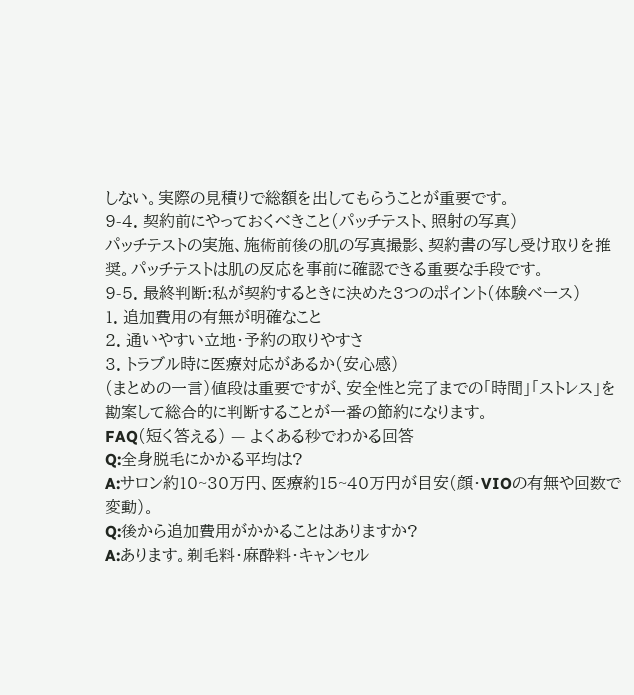しない。実際の見積りで総額を出してもらうことが重要です。
9-4. 契約前にやっておくべきこと(パッチテスト、照射の写真)
パッチテストの実施、施術前後の肌の写真撮影、契約書の写し受け取りを推奨。パッチテストは肌の反応を事前に確認できる重要な手段です。
9-5. 最終判断:私が契約するときに決めた3つのポイント(体験ベース)
1. 追加費用の有無が明確なこと
2. 通いやすい立地・予約の取りやすさ
3. トラブル時に医療対応があるか(安心感)
(まとめの一言)値段は重要ですが、安全性と完了までの「時間」「ストレス」を勘案して総合的に判断することが一番の節約になります。
FAQ(短く答える) — よくある秒でわかる回答
Q:全身脱毛にかかる平均は?
A:サロン約10~30万円、医療約15~40万円が目安(顔・VIOの有無や回数で変動)。
Q:後から追加費用がかかることはありますか?
A:あります。剃毛料・麻酔料・キャンセル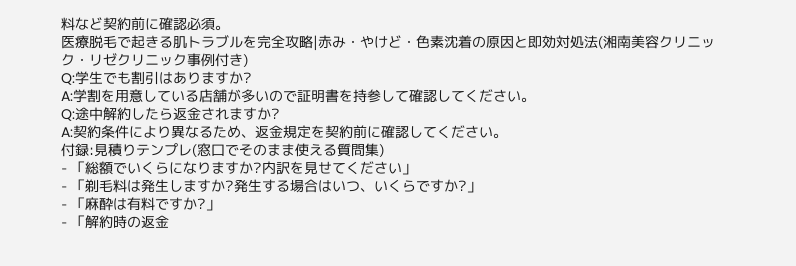料など契約前に確認必須。
医療脱毛で起きる肌トラブルを完全攻略|赤み・やけど・色素沈着の原因と即効対処法(湘南美容クリニック・リゼクリニック事例付き)
Q:学生でも割引はありますか?
A:学割を用意している店舗が多いので証明書を持参して確認してください。
Q:途中解約したら返金されますか?
A:契約条件により異なるため、返金規定を契約前に確認してください。
付録:見積りテンプレ(窓口でそのまま使える質問集)
- 「総額でいくらになりますか?内訳を見せてください」
- 「剃毛料は発生しますか?発生する場合はいつ、いくらですか?」
- 「麻酔は有料ですか?」
- 「解約時の返金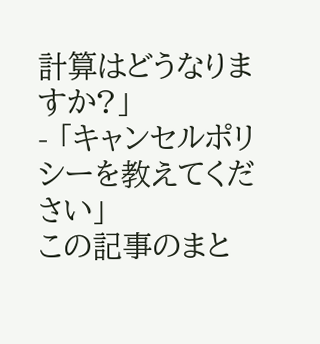計算はどうなりますか?」
- 「キャンセルポリシーを教えてください」
この記事のまと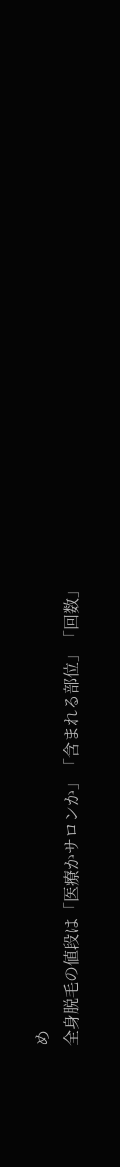め
全身脱毛の値段は「医療かサロンか」「含まれる部位」「回数」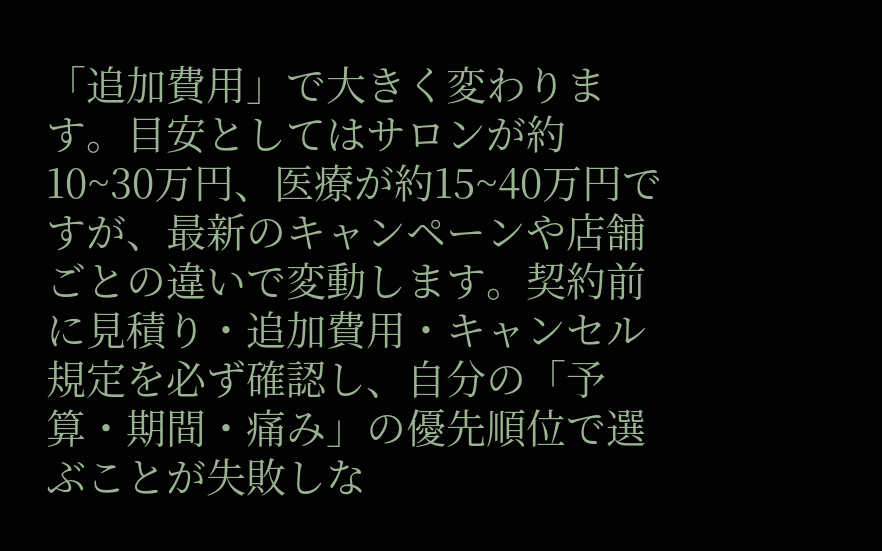「追加費用」で大きく変わります。目安としてはサロンが約10~30万円、医療が約15~40万円ですが、最新のキャンペーンや店舗ごとの違いで変動します。契約前に見積り・追加費用・キャンセル規定を必ず確認し、自分の「予算・期間・痛み」の優先順位で選ぶことが失敗しな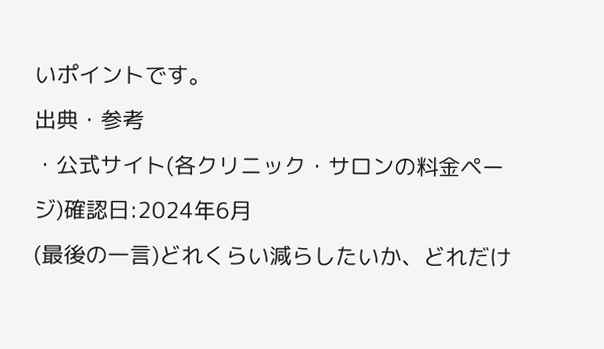いポイントです。
出典・参考
・公式サイト(各クリニック・サロンの料金ページ)確認日:2024年6月
(最後の一言)どれくらい減らしたいか、どれだけ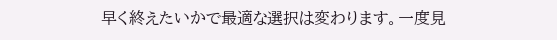早く終えたいかで最適な選択は変わります。一度見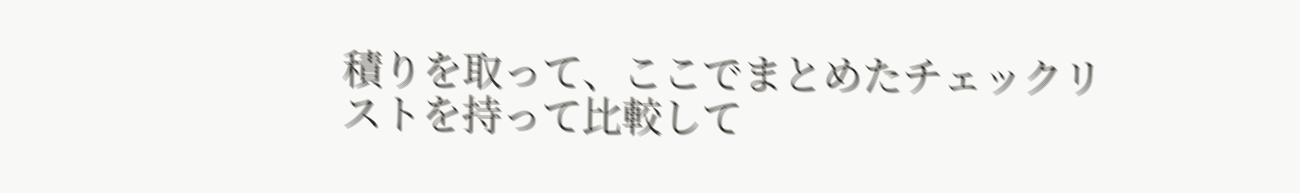積りを取って、ここでまとめたチェックリストを持って比較して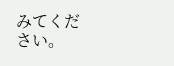みてください。